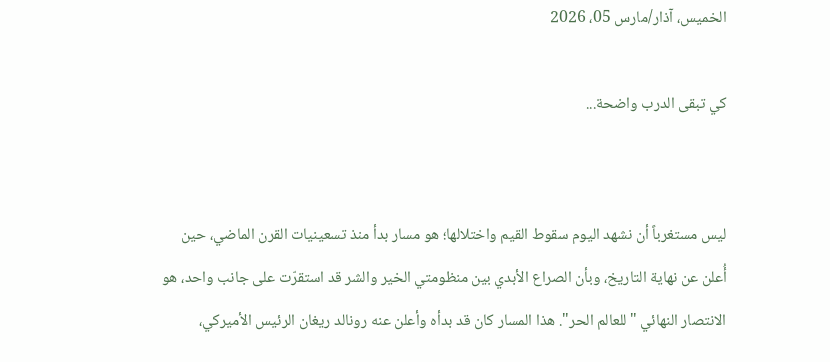الخميس، آذار/مارس 05، 2026

كي تبقى الدرب واضحة...


ليس مستغرباً أن نشهد اليوم سقوط القيم واختلالها؛ هو مسار بدأ منذ تسعينيات القرن الماضي، حين أُعلن عن نهاية التاريخ، وبأن الصراع الأبدي بين منظومتي الخير والشر قد استقرّت على جانب واحد، هو الانتصار النهائي "للعالم الحر". هذا المسار كان قد بدأه وأعلن عنه رونالد ريغان الرئيس الأميركي،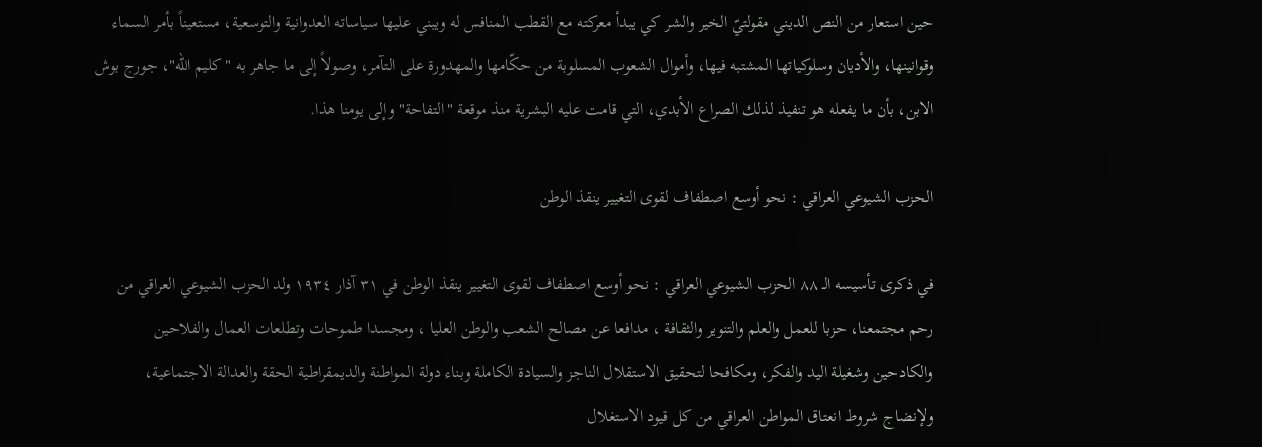حين استعار من النص الديني مقولتيّ الخير والشر كي يبدأ معركته مع القطب المنافس له ويبني عليها سياساته العدوانية والتوسعية، مستعيناً بأمر السماء وقوانينها، والأديان وسلوكياتها المشتبه فيها، وأموال الشعوب المسلوبة من حكّامها والمهدورة على التآمر، وصولاً إلى ما جاهر به "كليم الله"، جورج بوش الابن، بأن ما يفعله هو تنفيذ لذلك الصراع الأبدي، التي قامت عليه البشرية منذ موقعة "التفاحة" وإلى يومنا هذا.

الحزب الشيوعي العراقي : نحو أوسع اصطفاف لقوى التغيير ينقذ الوطن

في ذكرى تأسيسه الـ ٨٨ الحزب الشيوعي العراقي : نحو أوسع اصطفاف لقوى التغيير ينقذ الوطن في ٣١ آذار ١٩٣٤ ولد الحزب الشيوعي العراقي من رحم مجتمعنا، حزبا للعمل والعلم والتنوير والثقافة ، مدافعا عن مصالح الشعب والوطن العليا ، ومجسدا طموحات وتطلعات العمال والفلاحين والكادحين وشغيلة اليد والفكر، ومكافحا لتحقيق الاستقلال الناجز والسيادة الكاملة وبناء دولة المواطنة والديمقراطية الحقة والعدالة الاجتماعية، ولإنضاج شروط انعتاق المواطن العراقي من كل قيود الاستغلال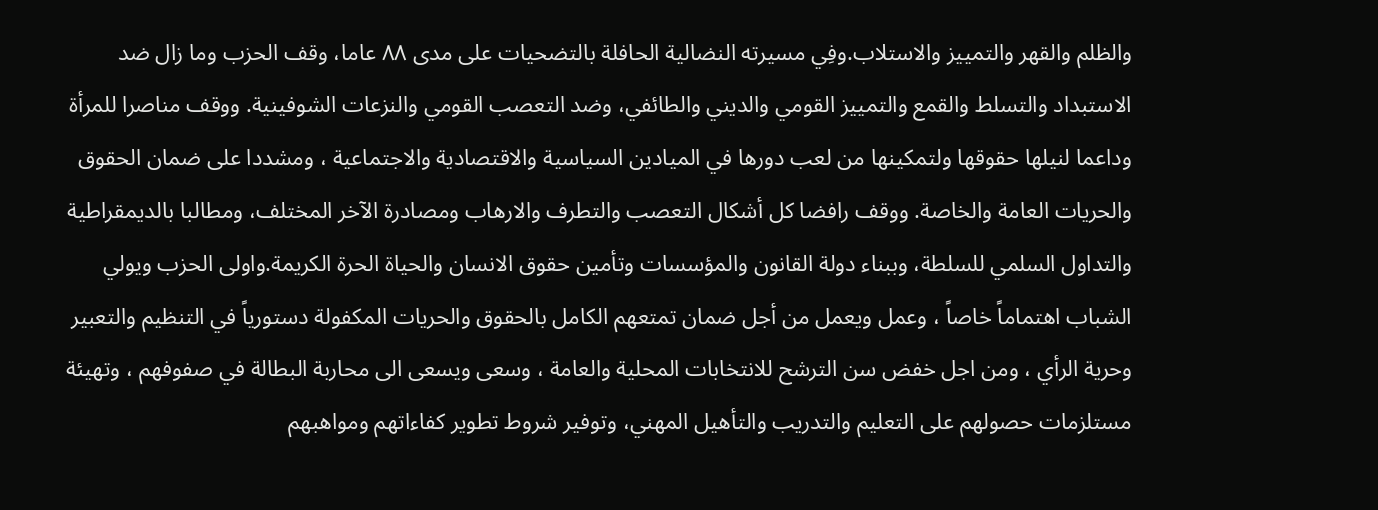والظلم والقهر والتمييز والاستلاب.وفِي مسيرته النضالية الحافلة بالتضحيات على مدى ٨٨ عاما، وقف الحزب وما زال ضد الاستبداد والتسلط والقمع والتمييز القومي والديني والطائفي، وضد التعصب القومي والنزعات الشوفينية. ووقف مناصرا للمرأة وداعما لنيلها حقوقها ولتمكينها من لعب دورها في الميادين السياسية والاقتصادية والاجتماعية ، ومشددا على ضمان الحقوق والحريات العامة والخاصة. ووقف رافضا كل أشكال التعصب والتطرف والارهاب ومصادرة الآخر المختلف، ومطالبا بالديمقراطية والتداول السلمي للسلطة، وببناء دولة القانون والمؤسسات وتأمين حقوق الانسان والحياة الحرة الكريمة.واولى الحزب ويولي الشباب اهتماماً خاصاً ، وعمل ويعمل من أجل ضمان تمتعهم الكامل بالحقوق والحريات المكفولة دستورياً في التنظيم والتعبير وحرية الرأي ، ومن اجل خفض سن الترشح للانتخابات المحلية والعامة ، وسعى ويسعى الى محاربة البطالة في صفوفهم ، وتهيئة مستلزمات حصولهم على التعليم والتدريب والتأهيل المهني، وتوفير شروط تطوير كفاءاتهم ومواهبهم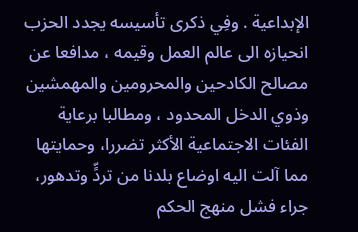الإبداعية . وفِي ذكرى تأسيسه يجدد الحزب انحيازه الى عالم العمل وقيمه ، مدافعا عن مصالح الكادحين والمحرومين والمهمشين وذوي الدخل المحدود ، ومطالبا برعاية الفئات الاجتماعية الأكثر تضررا، وحمايتها مما آلت اليه اوضاع بلدنا من تردٍّ وتدهور، جراء فشل منهج الحكم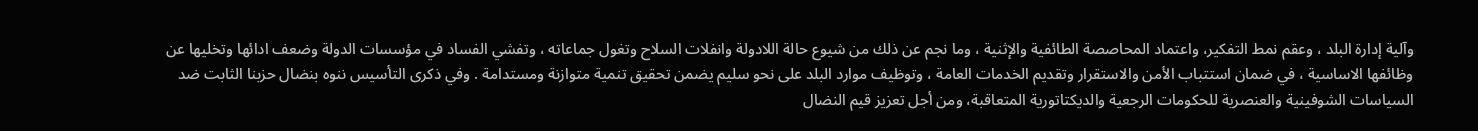وآلية إدارة البلد ، وعقم نمط التفكير، واعتماد المحاصصة الطائفية والإثنية ، وما نجم عن ذلك من شيوع حالة اللادولة وانفلات السلاح وتغول جماعاته ، وتفشي الفساد في مؤسسات الدولة وضعف ادائها وتخليها عن وظائفها الاساسية ، في ضمان استتباب الأمن والاستقرار وتقديم الخدمات العامة ، وتوظيف موارد البلد على نحو سليم يضمن تحقيق تنمية متوازنة ومستدامة . وفي ذكرى التأسيس ننوه بنضال حزبنا الثابت ضد السياسات الشوفينية والعنصرية للحكومات الرجعية والديكتاتورية المتعاقبة، ومن أجل تعزيز قيم النضال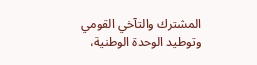المشترك والتآخي القومي وتوطيد الوحدة الوطنية،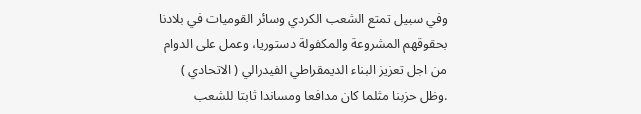وفي سبيل تمتع الشعب الكردي وسائر القوميات في بلادنا بحقوقهم المشروعة والمكفولة دستوريا، وعمل على الدوام من اجل تعزيز البناء الديمقراطي الفيدرالي ( الاتحادي ) .وظل حزبنا مثلما كان مدافعا ومساندا ثابتا للشعب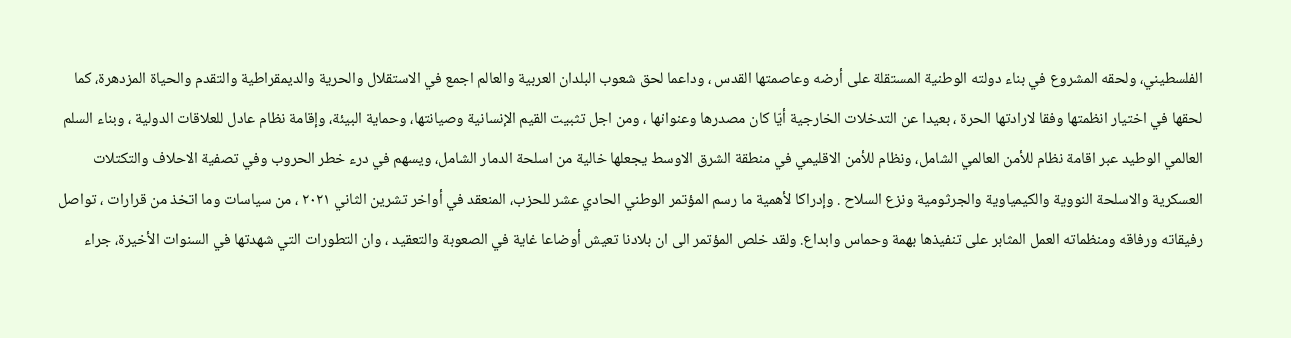الفلسطيني، ولحقه المشروع في بناء دولته الوطنية المستقلة على أرضه وعاصمتها القدس ، وداعما لحق شعوب البلدان العربية والعالم اجمع في الاستقلال والحرية والديمقراطية والتقدم والحياة المزدهرة، كما لحقها في اختيار انظمتها وفقا لارادتها الحرة ، بعيدا عن التدخلات الخارجية أيّا كان مصدرها وعنوانها ، ومن اجل تثبيت القيم الإنسانية وصيانتها، وحماية البيئة، وإقامة نظام عادل للعلاقات الدولية ، وبناء السلم العالمي الوطيد عبر اقامة نظام للأمن العالمي الشامل، ونظام للأمن الاقليمي في منطقة الشرق الاوسط يجعلها خالية من اسلحة الدمار الشامل، ويسهم في درء خطر الحروب وفي تصفية الاحلاف والتكتلات العسكرية والاسلحة النووية والكيمياوية والجرثومية ونزع السلاح . وإدراكا لأهمية ما رسم المؤتمر الوطني الحادي عشر للحزب، المنعقد في أواخر تشرين الثاني ٢٠٢١ ، من سياسات وما اتخذ من قرارات ، تواصل رفيقاته ورفاقه ومنظماته العمل المثابر على تنفيذها بهمة وحماس وابداع. ولقد خلص المؤتمر الى ان بلادنا تعيش أوضاعا غاية في الصعوبة والتعقيد ، وان التطورات التي شهدتها في السنوات الأخيرة، جراء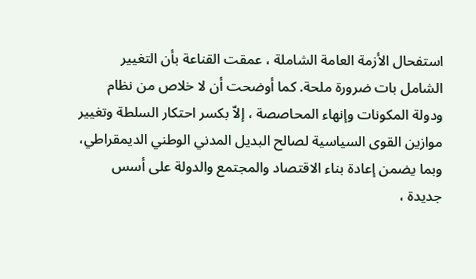استفحال الأزمة العامة الشاملة ، عمقت القناعة بأن التغيير الشامل بات ضرورة ملحة. كما أوضحت أن لا خلاص من نظام ودولة المكونات وإنهاء المحاصصة ، إلاّ بكسر احتكار السلطة وتغيير موازين القوى السياسية لصالح البديل المدني الوطني الديمقراطي، وبما يضمن إعادة بناء الاقتصاد والمجتمع والدولة على أسس جديدة ،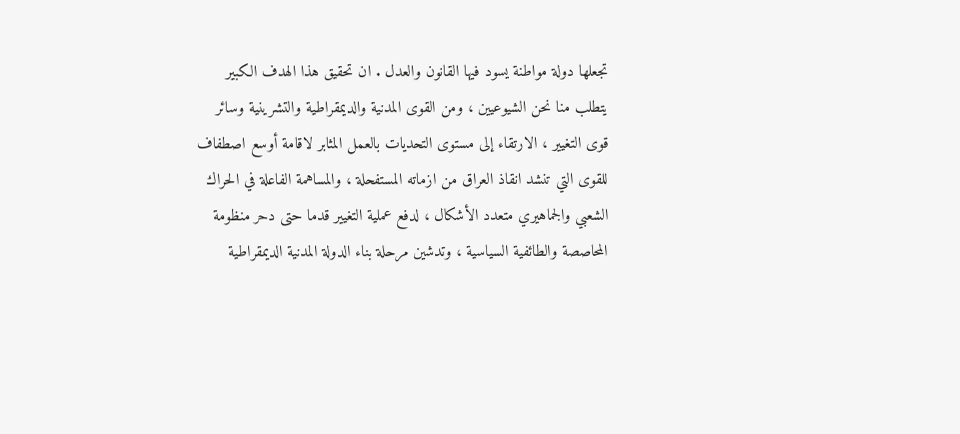تجعلها دولة مواطنة يسود فيها القانون والعدل . ان تحقيق هذا الهدف الكبير يتطلب منا نحن الشيوعيين ، ومن القوى المدنية والديمقراطية والتشرينية وسائر قوى التغيير ، الارتقاء إلى مستوى التحديات بالعمل المثابر لاقامة أوسع اصطفاف للقوى التي تنشد انقاذ العراق من ازماته المستفحلة ، والمساهمة الفاعلة في الحراك الشعبي والجماهيري متعدد الأشكال ، لدفع عملية التغيير قدما حتى دحر منظومة المحاصصة والطائفية السياسية ، وتدشين مرحلة بناء الدولة المدنية الديمقراطية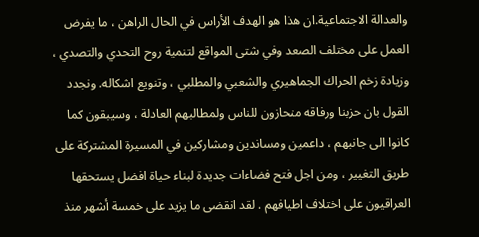والعدالة الاجتماعية.ان هذا هو الهدف الأراس في الحال الراهن ، ما يفرض العمل على مختلف الصعد وفي شتى المواقع لتنمية روح التحدي والتصدي ، وزيادة زخم الحراك الجماهيري والشعبي والمطلبي ، وتنويع اشكاله. ونجدد القول بان حزبنا ورفاقه منحازون للناس ولمطالبهم العادلة ، وسيبقون كما كانوا الى جانبهم ، داعمين ومساندين ومشاركين في المسيرة المشتركة على طريق التغيير ، ومن اجل فتح فضاءات جديدة لبناء حياة افضل يستحقها العراقيون على اختلاف اطيافهم . لقد انقضى ما يزيد على خمسة أشهر منذ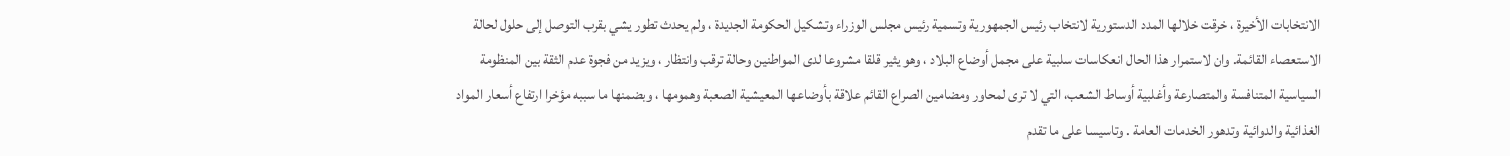الانتخابات الأخيرة ، خرقت خلالها المدد الدستورية لانتخاب رئيس الجمهورية وتسمية رئيس مجلس الوزراء وتشكيل الحكومة الجديدة ، ولم يحدث تطور يشي بقرب التوصل إلى حلول لحالة الاستعصاء القائمة. وان لاستمرار هذا الحال انعكاسات سلبية على مجمل أوضاع البلاد ، وهو يثير قلقا مشروعا لدى المواطنين وحالة ترقب وانتظار ، ويزيد من فجوة عدم الثقة بين المنظومة السياسية المتنافسة والمتصارعة وأغلبية أوساط الشعب، التي لا ترى لمحاور ومضامين الصراع القائم علاقة بأوضاعها المعيشية الصعبة وهمومها ، وبضمنها ما سببه مؤخرا ارتفاع أسعار المواد الغذائية والدوائية وتدهور الخدمات العامة . وتاسيسا على ما تقدم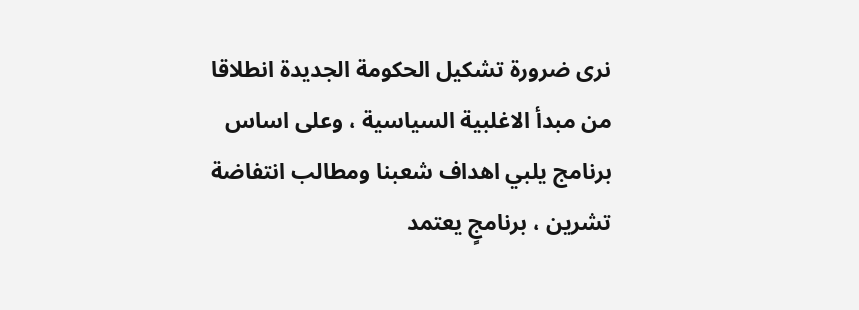نرى ضرورة تشكيل الحكومة الجديدة انطلاقا من مبدأ الاغلبية السياسية ، وعلى اساس برنامج يلبي اهداف شعبنا ومطالب انتفاضة تشرين ، برنامجٍ يعتمد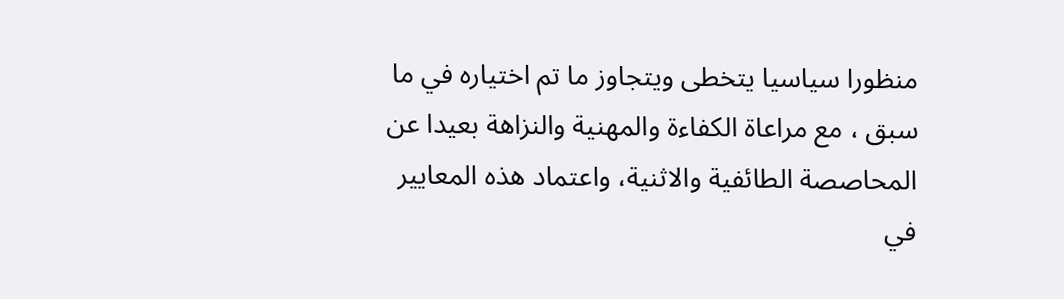منظورا سياسيا يتخطى ويتجاوز ما تم اختياره في ما سبق ، مع مراعاة الكفاءة والمهنية والنزاهة بعيدا عن المحاصصة الطائفية والاثنية، واعتماد هذه المعايير في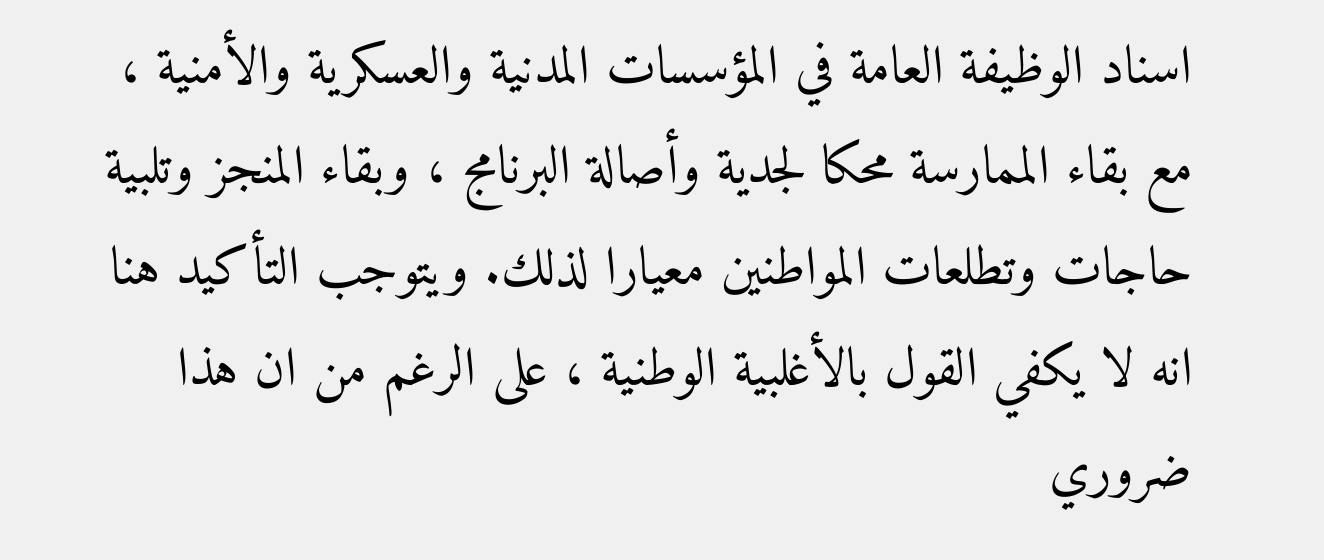اسناد الوظيفة العامة في المؤسسات المدنية والعسكرية والأمنية ، مع بقاء الممارسة محكا لجدية وأصالة البرنامج ، وبقاء المنجز وتلبية حاجات وتطلعات المواطنين معيارا لذلك. ويتوجب التأكيد هنا انه لا يكفي القول بالأغلبية الوطنية ، على الرغم من ان هذا ضروري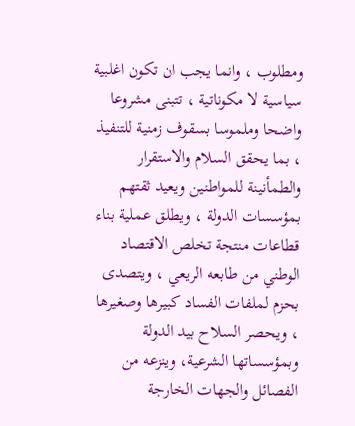ومطلوب ، وانما يجب ان تكون اغلبية سياسية لا مكوناتية ، تتبنى مشروعا واضحا وملموسا بسقوف زمنية للتنفيذ ، بما يحقق السلام والاستقرار والطمأنينة للمواطنين ويعيد ثقتهم بمؤسسات الدولة ، ويطلق عملية بناء قطاعات منتجة تخلص الاقتصاد الوطني من طابعه الريعي ، ويتصدى بحزم لملفات الفساد كبيرها وصغيرها ، ويحصر السلاح بيد الدولة وبمؤسساتها الشرعية، وينزعه من الفصائل والجهات الخارجة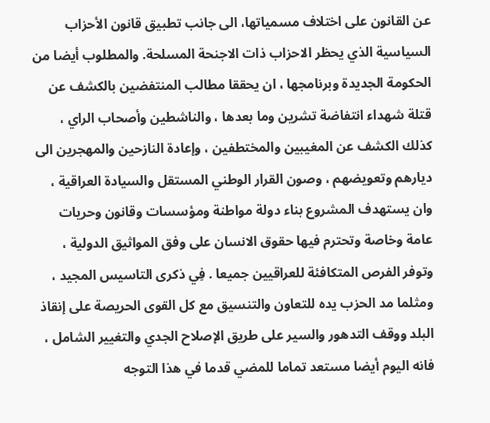عن القانون على اختلاف مسمياتها، الى جانب تطبيق قانون الأحزاب السياسية الذي يحظر الاحزاب ذات الاجنحة المسلحة. والمطلوب أيضا من الحكومة الجديدة وبرنامجها ، ان يحققا مطالب المنتفضين بالكشف عن قتلة شهداء انتفاضة تشرين وما بعدها ، والناشطين وأصحاب الراي ، كذلك الكشف عن المغيبين والمختطفين ، وإعادة النازحين والمهجرين الى ديارهم وتعويضهم ، وصون القرار الوطني المستقل والسيادة العراقية ، وان يستهدف المشروع بناء دولة مواطنة ومؤسسات وقانون وحريات عامة وخاصة وتحترم فيها حقوق الانسان على وفق المواثيق الدولية ، وتوفر الفرص المتكافئة للعراقيين جميعا . فِي ذكرى التاسيس المجيد ، ومثلما مد الحزب يده للتعاون والتنسيق مع كل القوى الحريصة على إنقاذ البلد ووقف التدهور والسير على طريق الإصلاح الجدي والتغيير الشامل ، فانه اليوم أيضا مستعد تماما للمضي قدما في هذا التوجه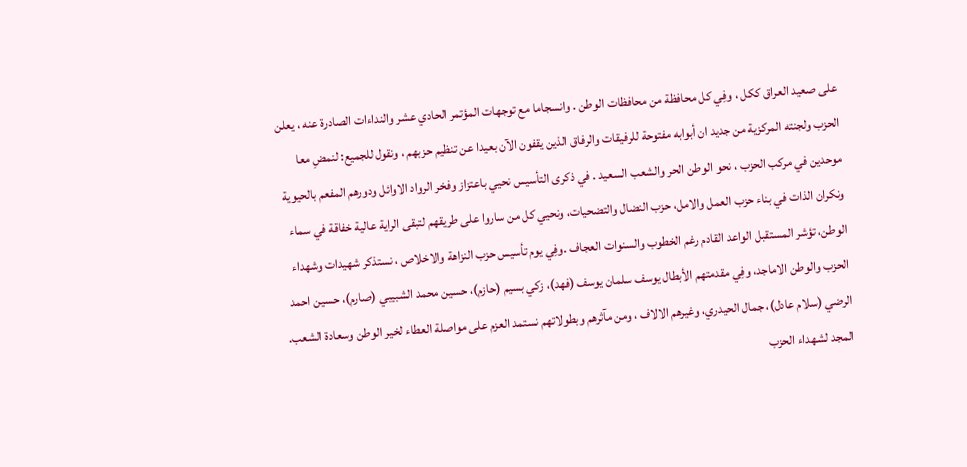على صعيد العراق ككل ، وفِي كل محافظة من محافظات الوطن . وانسجاما مع توجهات المؤتمر الحادي عشر والنداءات الصادرة عنه ، يعلن الحزب ولجنته المركزية من جديد ان أبوابه مفتوحة للرفيقات والرفاق الذين يقفون الآن بعيدا عن تنظيم حزبهم ، ونقول للجميع: لنمضِ معا موحدين في مركب الحزب ، نحو الوطن الحر والشعب السعيد . في ذكرى التأسيس نحيي باعتزاز وفخر الرواد الاوائل ودورهم المفعم بالحيوية ونكران الذات في بناء حزب العمل والامل، حزب النضال والتضحيات، ونحيي كل من ساروا على طريقهم لتبقى الراية عالية خفاقة في سماء الوطن، تؤشر المستقبل الواعد القادم رغم الخطوب والسنوات العجاف .وفِي يوم تأسيس حزب النزاهة والاخلاص ، نستذكر شهيدات وشهداء الحزب والوطن الاماجد، وفِي مقدمتهم الأبطال يوسف سلمان يوسف (فهد)، زكي بسيم (حازم)، حسين محمد الشبيبي (صارم)، حسين احمد الرضي (سلام عادل)، جمال الحيدري، وغيرهم الالاف ، ومن مآثرهم وبطولاتهم نستمد العزم على مواصلة العطاء لخير الوطن وسعادة الشعب. المجد لشهداء الحزب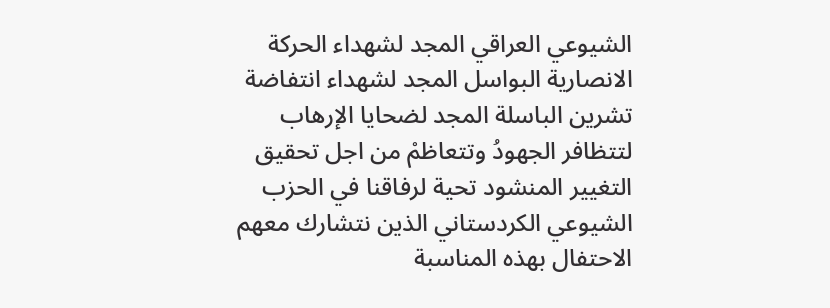الشيوعي العراقي المجد لشهداء الحركة الانصارية البواسل المجد لشهداء انتفاضة تشرين الباسلة المجد لضحايا الإرهاب لتتظافر الجهودُ وتتعاظمْ من اجل تحقيق التغيير المنشود تحية لرفاقنا في الحزب الشيوعي الكردستاني الذين نتشارك معهم الاحتفال بهذه المناسبة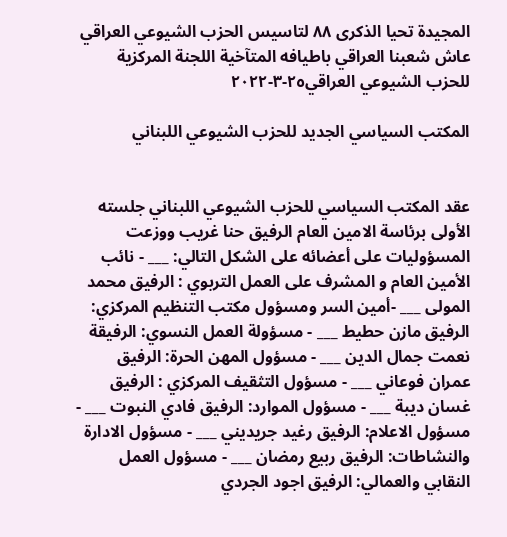المجيدة تحيا الذكرى ٨٨ لتاسيس الحزب الشيوعي العراقي عاش شعبنا العراقي باطيافه المتآخية اللجنة المركزية للحزب الشيوعي العراقي٢٥-٣-٢٠٢٢

المكتب السياسي الجديد للحزب الشيوعي اللبناني


عقد المكتب السياسي للحزب الشيوعي اللبناني جلسته الأولى برئاسة الامين العام الرفيق حنا غريب ووزعت المسؤوليات على أعضائه على الشكل التالي: ___ - نائب الأمين العام و المشرف على العمل التربوي : الرفيق محمد المولى ___ -أمين السر ومسؤول مكتب التنظيم المركزي: الرفيق مازن حطيط ___ - مسؤولة العمل النسوي: الرفيقة نعمت جمال الدين ___ - مسؤول المهن الحرة: الرفيق عمران فوعاني ___ - مسؤول التثقيف المركزي : الرفيق غسان ديبة ___ - مسؤول الموارد: الرفيق فادي النبوت ___ - مسؤول الاعلام: الرفيق رغيد جريديني ___ - مسؤول الادارة والنشاطات: الرفيق ربيع رمضان ___ - مسؤول العمل النقابي والعمالي: الرفيق اجود الجردي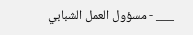___ - مسؤول العمل الشبابي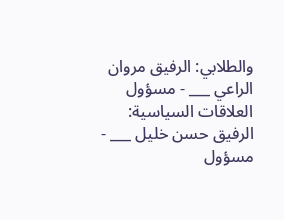والطلابي: الرفيق مروان الراعي ___ - مسؤول العلاقات السياسية: الرفيق حسن خليل ___ - مسؤول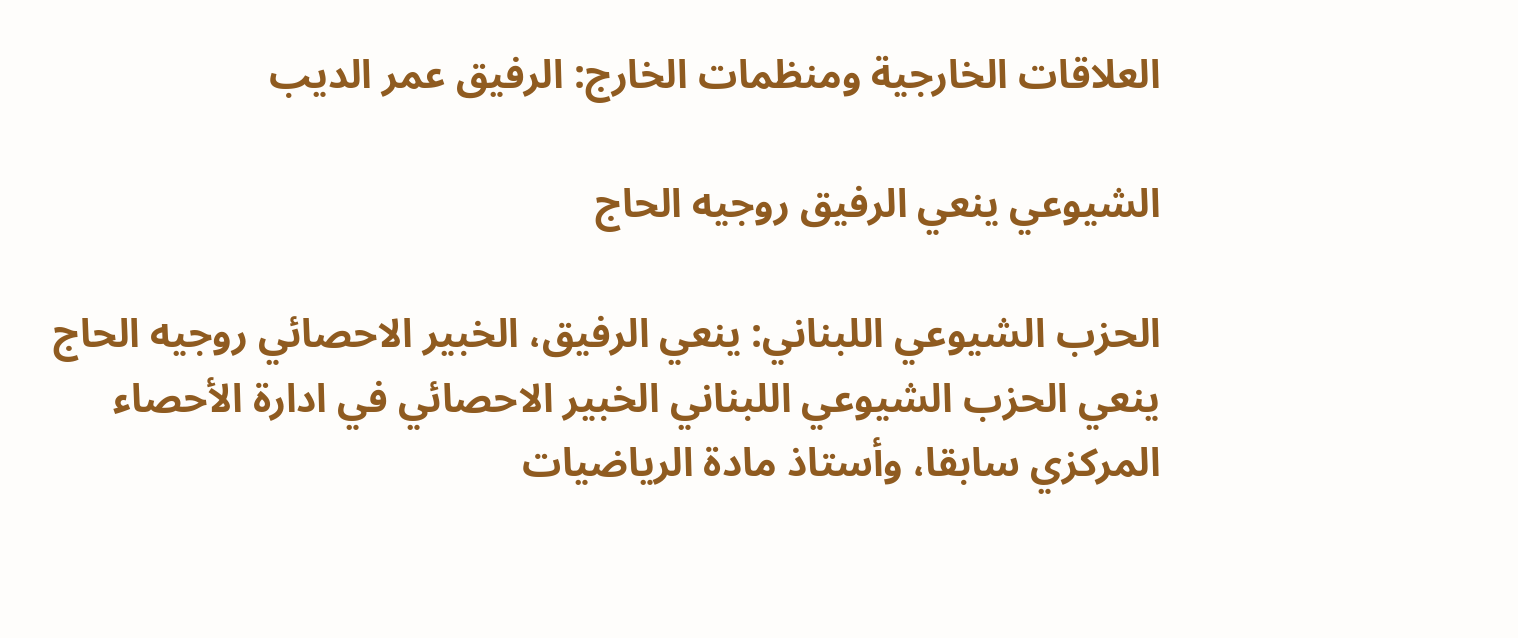العلاقات الخارجية ومنظمات الخارج: الرفيق عمر الديب

الشيوعي ينعي الرفيق روجيه الحاج

الحزب الشيوعي اللبناني: ينعي الرفيق، الخبير الاحصائي روجيه الحاج ينعي الحزب الشيوعي اللبناني الخبير الاحصائي في ادارة الأحصاء المركزي سابقا، وأستاذ مادة الرياضيات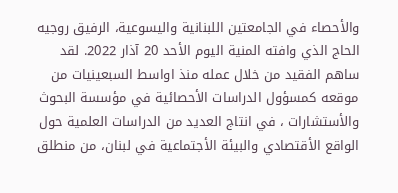والأحصاء في الجامعتين اللبنانية واليسوعية، الرفيق روجيه الحاج الذي وافته المنية اليوم الأحد 20 آذار 2022. لقد ساهم الفقيد من خلال عمله منذ اواسط السبعينيات من موقعه كمسؤول الدراسات الأحصائية في مؤسسة البحوث والأستشارات ، في انتاج العديد من الدراسات العلمية حول الواقع الأقتصادي والبيئة الأجتماعية في لبنان، من منطلق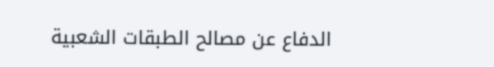الدفاع عن مصالح الطبقات الشعبية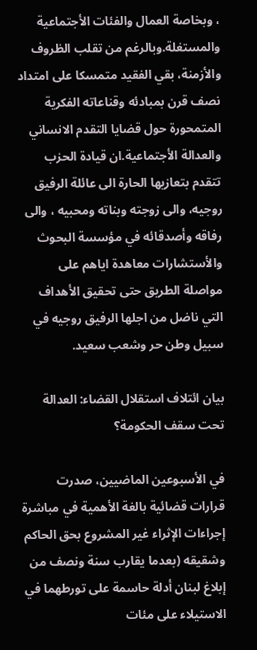، وبخاصة العمال والفئات الأجتماعية والمستغلة.وبالرغم من تقلب الظروف والأزمنة، بقي الفقيد متمسكا على امتداد نصف قرن بمبادئه وقناعاته الفكرية المتمحورة حول قضايا التقدم الانساني والعدالة الأجتماعية.ان قيادة الحزب تتقدم بتعازيها الحارة الى عائلة الرفيق روجيه، والى زوجته وبناته ومحبيه ، والى رفاقه وأصدقائه في مؤسسة البحوث والأستشارات معاهدة اياهم على مواصلة الطريق حتى تحقيق الأهداف التي ناضل من اجلها الرفيق روجيه في سبيل وطن حر وشعب سعيد.

بيان ائتلاف استقلال القضاء: العدالة تحت سقف الحكومة؟

في الأسبوعين الماضيين، صدرت قرارات قضائية بالغة الأهمية في مباشرة إجراءات الإثراء غير المشروع بحق الحاكم وشقيقه (بعدما يقارب سنة ونصف من إبلاغ لبنان أدلة حاسمة على تورطهما في الاستيلاء على مئات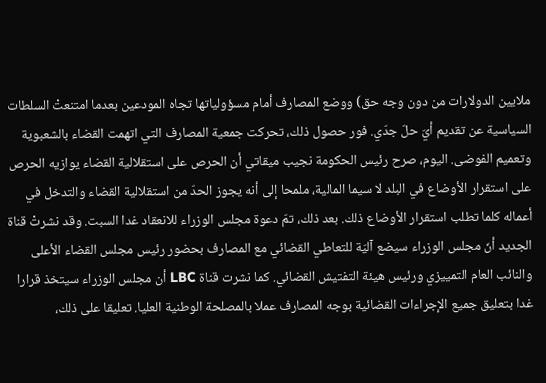ملايين الدولارات من دون وجه حق) ووضع المصارف أمام مسؤولياتها تجاه المودعين بعدما امتنعتْ السلطات السياسية عن تقديم أيّ حلّ جدّي. فور حصول ذلك، تحركت جمعية المصارف التي اتهمت القضاء بالشعبوية وتعميم الفوضى. اليوم، صرح رئيس الحكومة نجيب ميقاتي أن الحرص على استقلالية القضاء يوازيه الحرص على استقرار الأوضاع في البلد لا سيما المالية، ملمحا إلى أنه يجوز الحدّ من استقلالية القضاء والتدخل في أعماله كلما تطلب استقرار الأوضاع ذلك. بعد ذلك، تمّ دعوة مجلس الوزراء للانعقاد غدا السبت. وقد نشرتْ قناة الجديد أنّ مجلس الوزراء سيضع آليّة للتعاطي القضائي مع المصارف بحضور رئيس مجلس القضاء الأعلى والنائب العام التمييزي ورئيس هيئة التفتيش القضائي. كما نشرت قناة LBC أن مجلس الوزراء سيتخذ قرارا غدا بتعليق جميع الإجراءات القضائية بوجه المصارف عملا بالمصلحة الوطنية العليا. تعليقا على ذلك،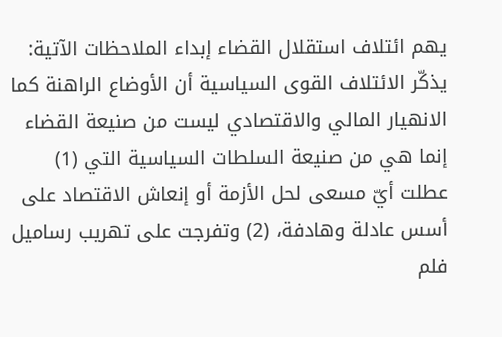يهم ائتلاف استقلال القضاء إبداء الملاحظات الآتية: يذكّر الائتلاف القوى السياسية أن الأوضاع الراهنة كما الانهيار المالي والاقتصادي ليست من صنيعة القضاء إنما هي من صنيعة السلطات السياسية التي (1) عطلت أيّ مسعى لحل الأزمة أو إنعاش الاقتصاد على أسس عادلة وهادفة، (2) وتفرجت على تهريب رساميل فلم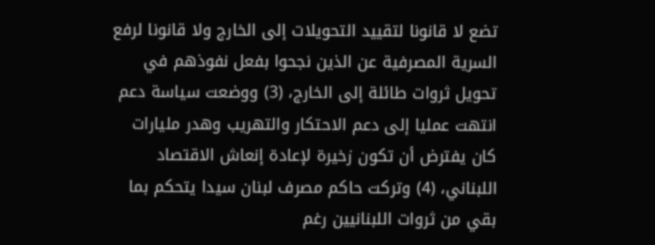تضع لا قانونا لتقييد التحويلات إلى الخارج ولا قانونا لرفع السرية المصرفية عن الذين نجحوا بفعل نفوذهم في تحويل ثروات طائلة إلى الخارج، (3) ووضعت سياسة دعم انتهت عمليا إلى دعم الاحتكار والتهريب وهدر مليارات كان يفترض أن تكون زخيرة لإعادة إنعاش الاقتصاد اللبناني، (4) وتركت حاكم مصرف لبنان سيدا يتحكم بما بقي من ثروات اللبنانيين رغم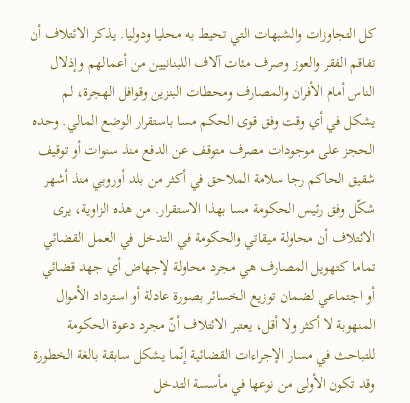كل التجاوزات والشبهات التي تحيط به محليا ودوليا. يذكر الائتلاف أن تفاقم الفقر والعوز وصرف مئات آلاف اللبنانيين من أعمالهم وإذلال الناس أمام الأفران والمصارف ومحطات البنزين وقوافل الهجرة، لم يشكل في أي وقت وفق قوى الحكم مسا باستقرار الوضع المالي. وحده الحجز على موجودات مصرف متوقف عن الدفع منذ سنوات أو توقيف شقيق الحاكم رجا سلامة الملاحق في أكثر من بلد أوروبي منذ أشهر شكّل وفق رئيس الحكومة مسا بهذا الاستقرار. من هذه الزاوية، يرى الائتلاف أن محاولة ميقاتي والحكومة في التدخل في العمل القضائي تماما كتهويل المصارف هي مجرد محاولة لإجهاض أي جهد قضائي أو اجتماعي لضمان توزيع الخسائر بصورة عادلة أو استرداد الأموال المنهوبة لا أكثر ولا أقل، يعتبر الائتلاف أنّ مجرد دعوة الحكومة للتباحث في مسار الإجراءات القضائية إنّما يشكل سابقة بالغة الخطورة وقد تكون الأولى من نوعها في مأسسة التدخل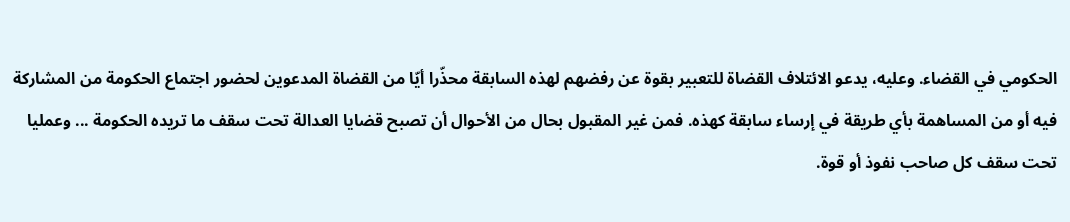الحكومي في القضاء. وعليه، يدعو الائتلاف القضاة للتعبير بقوة عن رفضهم لهذه السابقة محذّرا أيّا من القضاة المدعوين لحضور اجتماع الحكومة من المشاركة فيه أو من المساهمة بأي طريقة في إرساء سابقة كهذه. فمن غير المقبول بحال من الأحوال أن تصبح قضايا العدالة تحت سقف ما تريده الحكومة ... وعمليا تحت سقف كل صاحب نفوذ أو قوة.